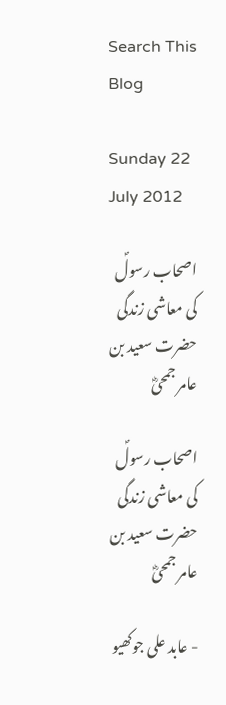Search This Blog

Sunday 22 July 2012

اصحاب رسولؐ کی معاشی زندگی حضرت سعید بن عامر جمحیؓ

اصحاب رسولؐ کی معاشی زندگی حضرت سعید بن عامر جمحیؓ

- عابد علی جوکھیو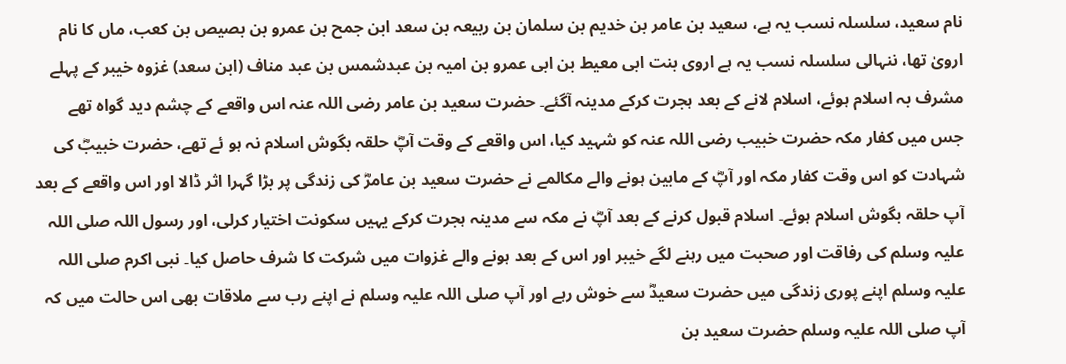نام سعید، سلسلہ نسب یہ ہے، سعید بن عامر بن خدیم بن سلمان بن ربیعہ بن سعد ابن جمح بن عمرو بن بصیص بن کعب، ماں کا نام ارویٰ تھا، ننہالی سلسلہ نسب یہ ہے اروی بنت ابی معیط بن ابی عمرو بن امیہ بن عبدشمس بن عبد مناف (ابن سعد) غزوہ خیبر کے پہلے مشرف بہ اسلام ہوئے، اسلام لانے کے بعد ہجرت کرکے مدینہ آگئے۔ حضرت سعید بن عامر رضی اللہ عنہ اس واقعے کے چشم دید گواہ تھے جس میں کفار مکہ حضرت خبیب رضی اللہ عنہ کو شہید کیا، اس واقعے کے وقت آپؓ حلقہ بگوش اسلام نہ ہو ئے تھے، حضرت خبیبؓ کی شہادت کو اس وقت کفار مکہ اور آپؓ کے مابین ہونے والے مکالمے نے حضرت سعید بن عامرؓ کی زندگی پر بڑا گہرا اثر ڈالا اور اس واقعے کے بعد آپ حلقہ بگوش اسلام ہوئے۔ اسلام قبول کرنے کے بعد آپؓ نے مکہ سے مدینہ ہجرت کرکے یہیں سکونت اختیار کرلی، اور رسول اللہ صلی اللہ علیہ وسلم کی رفاقت اور صحبت میں رہنے لگے خیبر اور اس کے بعد ہونے والے غزوات میں شرکت کا شرف حاصل کیا۔ نبی اکرم صلی اللہ علیہ وسلم اپنے پوری زندگی میں حضرت سعیدؓ سے خوش رہے اور آپ صلی اللہ علیہ وسلم نے اپنے رب سے ملاقات بھی اس حالت میں کہ آپ صلی اللہ علیہ وسلم حضرت سعید بن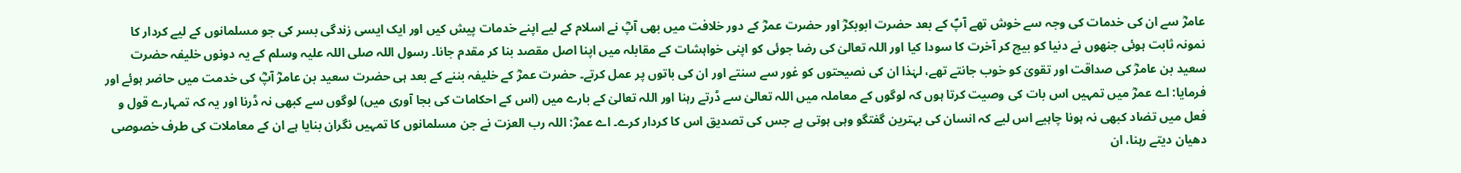عامرؓ سے ان کی خدمات کی وجہ سے خوش تھے آپؐ کے بعد حضرت ابوبکرؓ اور حضرت عمرؓ کے دور خلافت میں بھی آپؓ نے اسلام کے لیے اپنے خدمات پیش کیں اور ایک ایسی زندگی بسر کی جو مسلمانوں کے لیے کردار کا نمونہ ثابت ہوئی جنھوں نے دنیا کو بیچ کر آخرت کا سودا کیا اور اللہ تعالیٰ کی رضا جوئی کو اپنی خواہشات کے مقابلہ میں اپنا اصل مقصد بنا کر مقدم جانا۔ رسول اللہ صلی اللہ علیہ وسلم کے یہ دونوں خلیفہ حضرت سعید بن عامرؓ کی صداقت اور تقویٰ کو خوب جانتے تھے، لہٰذا ان کی نصیحتوں کو غور سے سنتے اور ان کی باتوں پر عمل کرتے۔ حضرت عمرؓ کے خلیفہ بننے کے بعد ہی حضرت سعید بن عامرؓ آپؓ کی خدمت میں حاضر ہوئے اور فرمایا: اے عمرؓ میں تمہیں اس بات کی وصیت کرتا ہوں کہ لوگوں کے معاملہ میں اللہ تعالیٰ سے ڈرتے رہنا اور اللہ تعالیٰ کے بارے میں (اس کے احکامات کی بجا آوری میں) لوگوں سے کبھی نہ ڈرنا اور یہ کہ تمہارے قول و فعل میں تضاد کبھی نہ ہونا چاہیے اس لیے کہ انسان کی بہترین گفتگو وہی ہوتی ہے جس کی تصدیق اس کا کردار کرے۔ اے عمرؓ: اللہ رب العزت نے جن مسلمانوں کا تمہیں نگران بنایا ہے ان کے معاملات کی طرف خصوصی دھیان دیتے رہنا، ان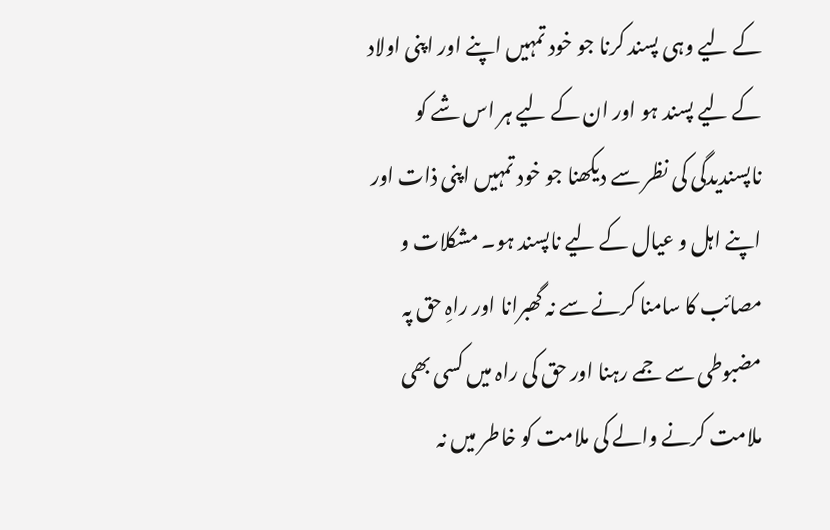کے لیے وہی پسند کرنا جو خود تمہیں اپنے اور اپنی اولاد کے لیے پسند ہو اور ان کے لیے ہر اس شے کو ناپسندیدگی کی نظر سے دیکھنا جو خود تمہیں اپنی ذات اور اپنے اہل و عیال کے لیے ناپسند ہو۔ مشکلات و مصائب کا سامنا کرنے سے نہ گھبرانا اور راہِ حق پہ مضبوطی سے جمے رہنا اور حق کی راہ میں کسی بھی ملامت کرنے والے کی ملامت کو خاطر میں نہ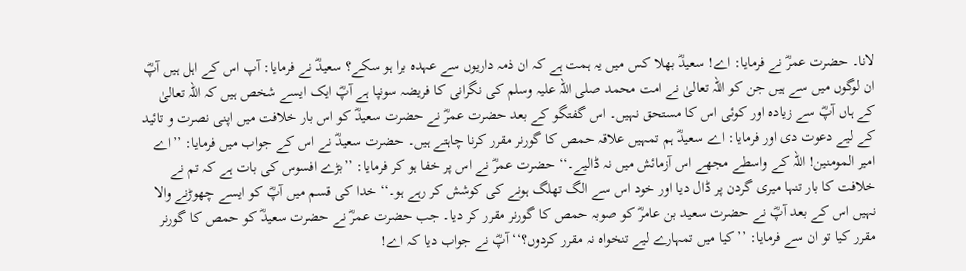لانا۔ حضرت عمرؓ نے فرمایا: اے! سعیدؓ بھلا کس میں یہ ہمت ہے کہ ان ذمہ داریوں سے عہدہ برا ہو سکے؟ سعیدؓ نے فرمایا: آپ اس کے اہل ہیں آپؓ ان لوگوں میں سے ہیں جن کو اللہ تعالیٰ نے امت محمد صلی اللہ علیہ وسلم کی نگرانی کا فریضہ سونپا ہے آپؓ ایک ایسے شخص ہیں کہ اللہ تعالیٰ کے ہاں آپؓ سے زیادہ اور کوئی اس کا مستحق نہیں۔ اس گفتگو کے بعد حضرت عمرؓ نے حضرت سعیدؓ کو اس بار خلافت میں اپنی نصرت و تائید کے لیے دعوت دی اور فرمایا: اے سعیدؓ ہم تمہیں علاقہ حمص کا گورنر مقرر کرنا چاہتے ہیں۔ حضرت سعیدؓ نے اس کے جواب میں فرمایا: ’’اے امیر المومنین! اللہ کے واسطے مجھے اس آزمائش میں نہ ڈالیے۔‘‘ حضرت عمرؓ نے اس پر خفا ہو کر فرمایا: ’’بڑے افسوس کی بات ہے کہ تم نے خلافت کا بار تنہا میری گردن پر ڈال دیا اور خود اس سے الگ تھلگ ہونے کی کوشش کر رہے ہو۔‘‘ خدا کی قسم میں آپؓ کو ایسے چھوڑنے والا نہیں اس کے بعد آپؓ نے حضرت سعید بن عامرؓ کو صوبہ حمص کا گورنر مقرر کر دیا۔ جب حضرت عمرؓ نے حضرت سعیدؓ کو حمص کا گورنر مقرر کیا تو ان سے فرمایا: ’’کیا میں تمہارے لیے تنخواہ نہ مقرر کردوں؟‘‘ آپؓ نے جواب دیا کہ اے!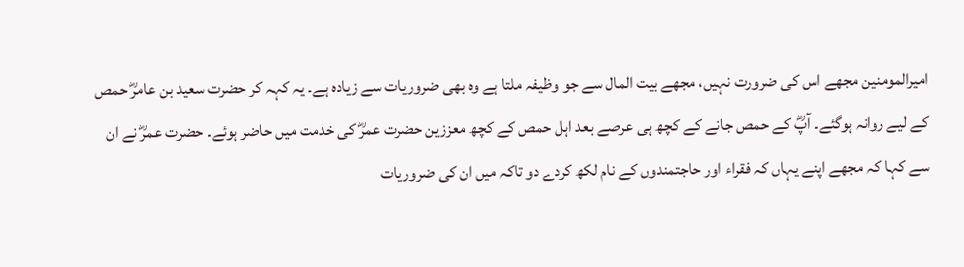امیرالمومنین مجھے اس کی ضرورت نہیں، مجھے بیت المال سے جو وظیفہ ملتا ہے وہ بھی ضروریات سے زیادہ ہے۔ یہ کہہ کر حضرت سعید بن عامرؓ حمص کے لیے روانہ ہوگئے۔ آپؓ کے حمص جانے کے کچھ ہی عرصے بعد اہل حمص کے کچھ معززین حضرت عمرؓ کی خدمت میں حاضر ہوئے۔ حضرت عمرؓ نے ان سے کہا کہ مجھے اپنے یہاں کہ فقراء اور حاجتمندوں کے نام لکھ کردے دو تاکہ میں ان کی ضروریات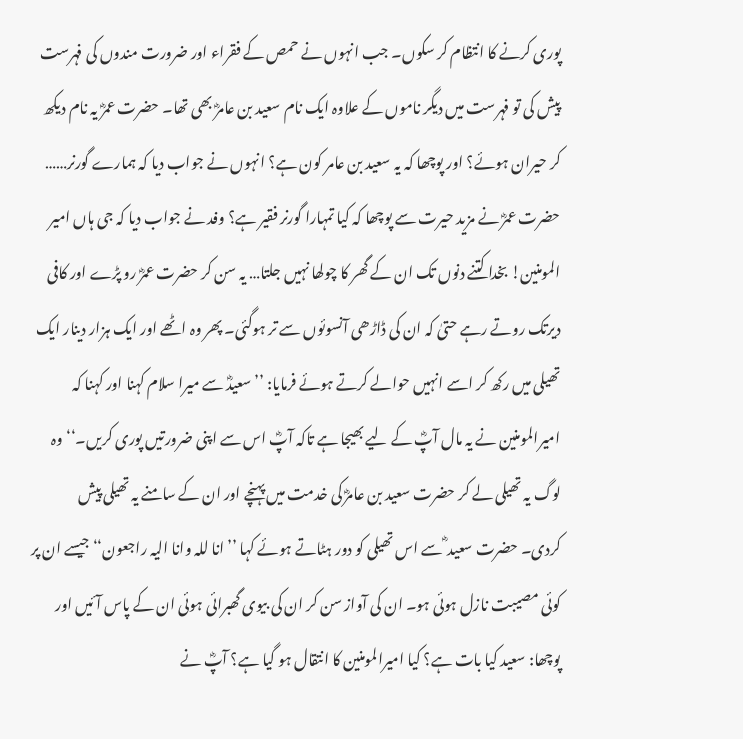پوری کرنے کا انتظام کر سکوں۔ جب انہوں نے حمص کے فقراء اور ضرورت مندوں کی فہرست پیش کی تو فہرست میں دیگر ناموں کے علاوہ ایک نام سعید بن عامرؓ بھی تھا۔ حضرت عمرؓ یہ نام دیکھ کر حیران ہوئے؟ اور پوچھا کہ یہ سعید بن عامر کون ہے؟ انہوں نے جواب دیا کہ ہمارے گورنر…… حضرت عمرؓ نے مزید حیرت سے پوچھا کہ کیا تمہارا گورنر فقیر ہے؟ وفد نے جواب دیا کہ جی ہاں امیر المومنین! بخدا کتنے دنوں تک ان کے گھر کا چولھا نہیں جلتا… یہ سن کر حضرت عمرؓ رو پڑے اور کافی دیرتک روتے رہے حتیٰ کہ ان کی ڈاڑھی آنسوئوں سے تر ہوگئی۔ پھر وہ اٹھے اور ایک ہزار دینار ایک تھیلی میں رکھ کر اسے انہیں حوالے کرتے ہوئے فرمایا: ’’سعیدؓ سے میرا سلام کہنا اور کہنا کہ امیرالمومنین نے یہ مال آپؓ کے لیے بھیجا ہے تاکہ آپؓ اس سے اپنی ضرورتیں پوری کریں۔‘‘ وہ لوگ یہ تھیلی لے کر حضرت سعید بن عامرؓ کی خدمت میں پہنچے اور ان کے سامنے یہ تھیلی پیش کردی۔ حضرت سعید ؓ سے اس تھیلی کو دور ہٹاتے ہوئے کہا ’’انا للہ وانا الیہ راجعون‘‘ جیسے ان پر کوئی مصیبت نازل ہوئی ہو۔ ان کی آواز سن کر ان کی بیوی گھبرائی ہوئی ان کے پاس آئیں اور پوچھا: سعید کیا بات ہے؟ کیا امیرالمومنین کا انتقال ہو گیا ہے؟ آپؓ نے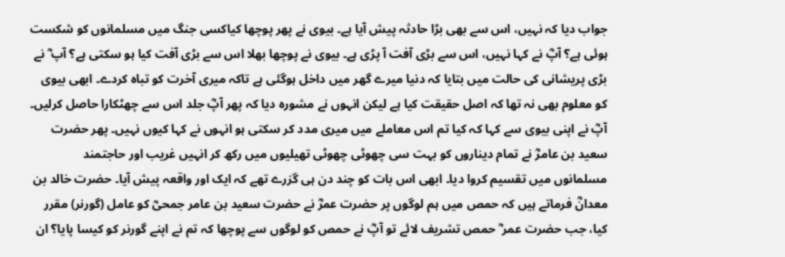جواب دیا کہ نہیں، اس سے بھی بڑا حادثہ پیش آیا ہے۔ بیوی نے پھر پوچھا کیاکسی جنگ میں مسلمانوں کو شکست ہوئی ہے؟ آپؓ نے کہا نہیں، اس سے بڑی آفت آ پڑی ہے۔ بیوی نے پوچھا بھلا اس سے بڑی آفت کیا ہو سکتی ہے؟ آپ ؓ نے بڑی پریشانی کی حالت میں بتایا کہ دنیا میرے گھر میں داخل ہوگئی ہے تاکہ میری آخرت کو تباہ کردے۔ ابھی بیوی کو معلوم بھی نہ تھا کہ اصل حقیقت کیا ہے لیکن انہوں نے مشورہ دیا کہ پھر آپؓ جلد اس سے چھٹکارا حاصل کرلیں۔ آپؓ نے اپنی بیوی سے کہا کہ کیا تم اس معاملے میں میری مدد کر سکتی ہو انہوں نے کہا کیوں نہیں۔ پھر حضرت سعید بن عامرؓ نے تمام دیناروں کو بہت سی چھوٹی چھوٹی تھیلیوں میں رکھ کر انہیں غریب اور حاجتمند مسلمانوں میں تقسیم کروا دیا۔ ابھی اس بات کو چند دن ہی گزرے تھے کہ ایک اور واقعہ پیش آیا۔ حضرت خالد بن معدانؓ فرماتے ہیں کہ حمص میں ہم لوگوں پر حضرت عمرؓ نے حضرت سعید بن عامر جمحیؓ کو عامل (گورنر) مقرر کیا، جب حضرت عمر ؓ حمص تشریف لائے تو آپؓ نے حمص کو لوگوں سے پوچھا کہ تم نے اپنے گورنر کو کیسا پایا؟ ان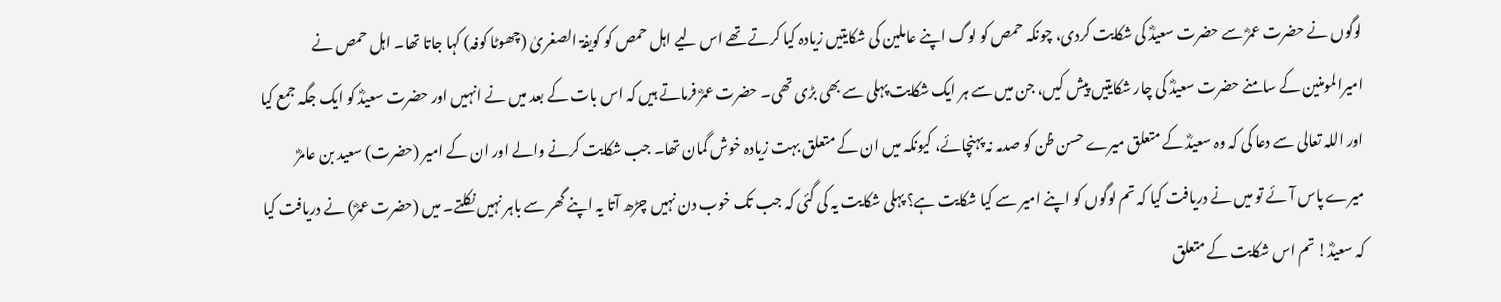لوگوں نے حضرت عمرؓ سے حضرت سعیدؓ کی شکایت کردی، چونکہ حمص کو لوگ اپنے عاملین کی شکایتیں زیادہ کیا کرتے تھے اس لیے اہل حمص کو کویفۃ الصغریٰ (چھوٹا کوفہ) کہا جاتا تھا۔ اہل حمص نے امیرالمومنین کے سامنے حضرت سعیدؓ کی چار شکایتیں پیش کیں، جن میں سے ہر ایک شکایت پہلی سے بھی بڑی تھی۔ حضرت عمرؓ فرماتے ہیں کہ اس بات کے بعد میں نے انہیں اور حضرت سعیدؓ کو ایک جگہ جمع کیا اور اللہ تعالی سے دعا کی کہ وہ سعیدؓ کے متعلق میرے حسن ظن کو صدمہ نہ پہنچائے، کیونکہ میں ان کے متعلق بہت زیادہ خوش گمان تھا۔ جب شکایت کرنے والے اور ان کے امیر (حضرت) سعید بن عامرؓ میرے پاس آئے تو میں نے دریافت کیا کہ تم لوگوں کو اپنے امیر سے کیا شکایت ہے؟ پہلی شکایت یہ کی گئی کہ جب تک خوب دن نہیں چڑھ آتا یہ اپنے گھر سے باہر نہیں نکلتے۔ میں (حضرت عمرؓ) نے دریافت کیا کہ سعیدؓ! تم اس شکایت کے متعلق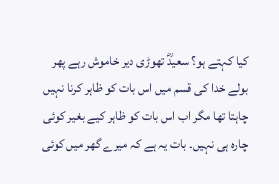کیا کہتے ہو؟ سعیدؓ تھوڑی دیر خاموش رہے پھر بولے خدا کی قسم میں اس بات کو ظاہر کرنا نہیں چاہتا تھا مگر اب اس بات کو ظاہر کیے بغیر کوئی چارہ ہی نہیں۔ بات یہ ہے کہ میرے گھر میں کوئی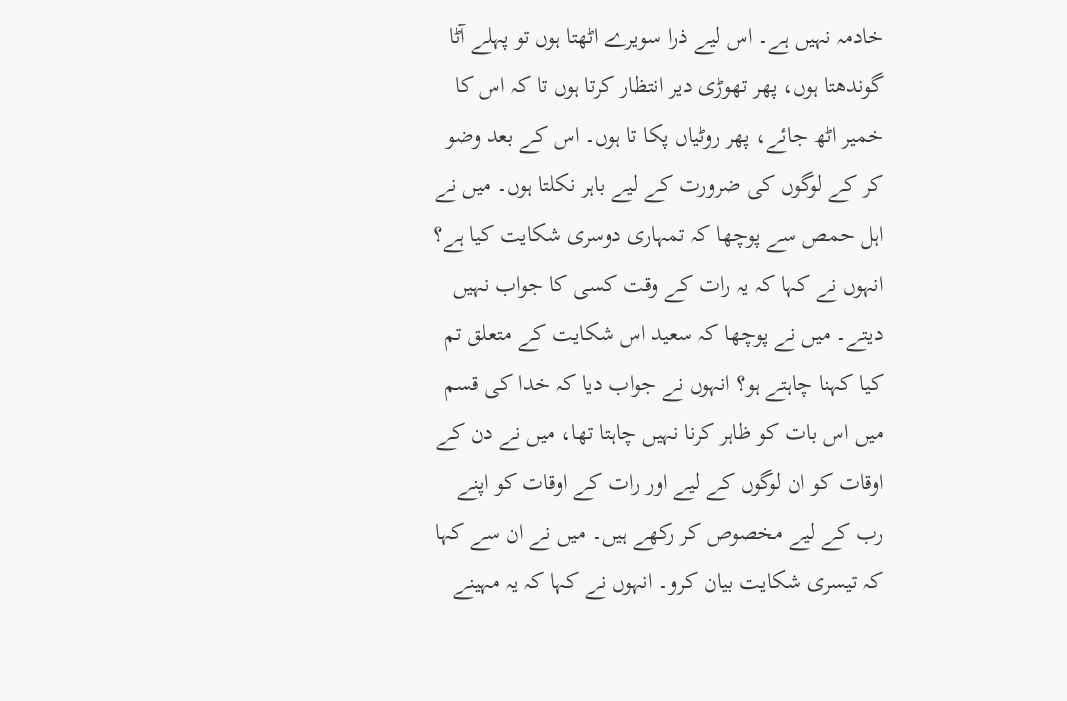خادمہ نہیں ہے۔ اس لیے ذرا سویرے اٹھتا ہوں تو پہلے آٹا گوندھتا ہوں، پھر تھوڑی دیر انتظار کرتا ہوں تا کہ اس کا خمیر اٹھ جائے، پھر روٹیاں پکا تا ہوں۔ اس کے بعد وضو کر کے لوگوں کی ضرورت کے لیے باہر نکلتا ہوں۔ میں نے اہل حمص سے پوچھا کہ تمہاری دوسری شکایت کیا ہے؟ انہوں نے کہا کہ یہ رات کے وقت کسی کا جواب نہیں دیتے۔ میں نے پوچھا کہ سعید اس شکایت کے متعلق تم کیا کہنا چاہتے ہو؟ انہوں نے جواب دیا کہ خدا کی قسم میں اس بات کو ظاہر کرنا نہیں چاہتا تھا، میں نے دن کے اوقات کو ان لوگوں کے لیے اور رات کے اوقات کو اپنے رب کے لیے مخصوص کر رکھے ہیں۔ میں نے ان سے کہا کہ تیسری شکایت بیان کرو۔ انہوں نے کہا کہ یہ مہینے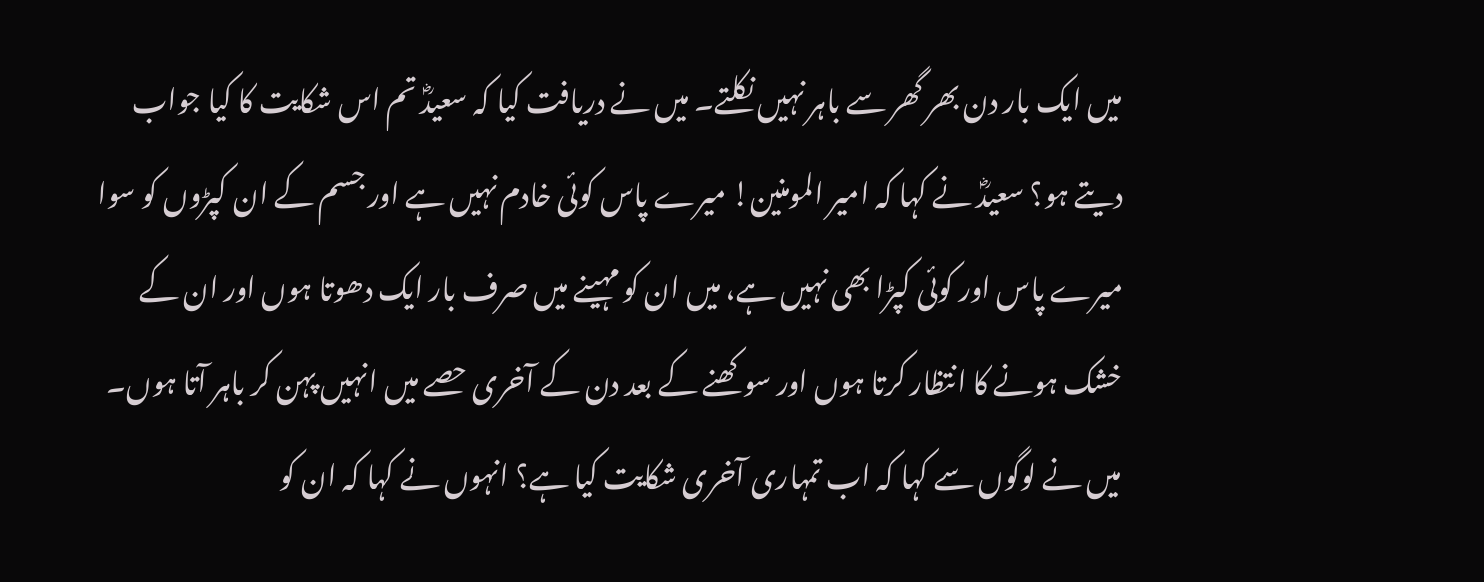میں ایک بار دن بھر گھر سے باہر نہیں نکلتے۔ میں نے دریافت کیا کہ سعیدؓ تم اس شکایت کا کیا جواب دیتے ہو؟ سعیدؓ نے کہا کہ امیر المومنین! میرے پاس کوئی خادم نہیں ہے اور جسم کے ان کپڑوں کو سوا میرے پاس اور کوئی کپڑا بھی نہیں ہے، میں ان کو مہینے میں صرف بار ایک دھوتا ہوں اور ان کے خشک ہونے کا انتظار کرتا ہوں اور سوکھنے کے بعد دن کے آخری حصے میں انہیں پہن کر باہر آتا ہوں۔ میں نے لوگوں سے کہا کہ اب تمہاری آخری شکایت کیا ہے؟ انہوں نے کہا کہ ان کو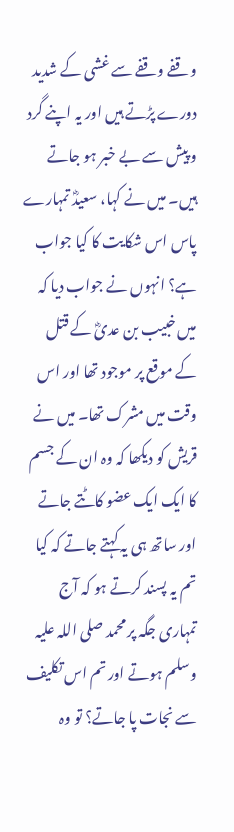وقفے وقفے سے غشی کے شدید دورے پڑتے ہیں اور یہ اپنے گرد و پیش سے بے خبر ہو جاتے ہیں۔ میں نے کہا، سعیدؓ تمہارے پاس اس شکایت کا کیا جواب ہے؟ انہوں نے جواب دیا کہ میں خبیب بن عدیؓ کے قتل کے موقع پر موجود تھا اور اس وقت میں مشرک تھا۔ میں نے قریش کو دیکھا کہ وہ ان کے جسم کا ایک ایک عضو کاٹتے جاتے اور ساتھ ہی یہ کہتے جاتے کہ کیا تم یہ پسند کرتے ہو کہ آج تمہاری جگہ پر محمد صلی اللہ علیہ وسلم ہوتے اور تم اس تکلیف سے نجات پا جاتے؟ تو وہ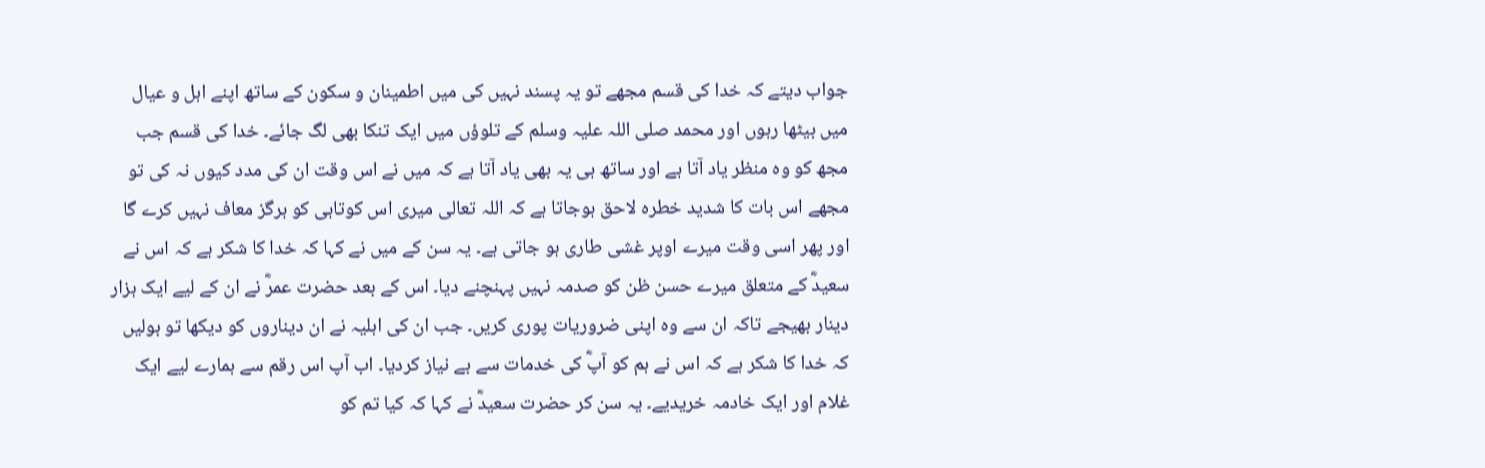جواب دیتے کہ خدا کی قسم مجھے تو یہ پسند نہیں کی میں اطمینان و سکون کے ساتھ اپنے اہل و عیال میں بیٹھا رہوں اور محمد صلی اللہ علیہ وسلم کے تلوؤں میں ایک تنکا بھی لگ جائے۔ خدا کی قسم جب مجھ کو وہ منظر یاد آتا ہے اور ساتھ ہی یہ بھی یاد آتا ہے کہ میں نے اس وقت ان کی مدد کیوں نہ کی تو مجھے اس بات کا شدید خطرہ لاحق ہوجاتا ہے کہ اللہ تعالی میری اس کوتاہی کو ہرگز معاف نہیں کرے گا اور پھر اسی وقت میرے اوپر غشی طاری ہو جاتی ہے۔ یہ سن کے میں نے کہا کہ خدا کا شکر ہے کہ اس نے سعیدؓ کے متعلق میرے حسن ظن کو صدمہ نہیں پہنچنے دیا۔ اس کے بعد حضرت عمرؓ نے ان کے لیے ایک ہزار دینار بھیجے تاکہ ان سے وہ اپنی ضروریات پوری کریں۔ جب ان کی اہلیہ نے ان دیناروں کو دیکھا تو بولیں کہ خدا کا شکر ہے کہ اس نے ہم کو آپؓ کی خدمات سے بے نیاز کردیا۔ اب آپ اس رقم سے ہمارے لیے ایک غلام اور ایک خادمہ خریدیے۔ یہ سن کر حضرت سعیدؓ نے کہا کہ کیا تم کو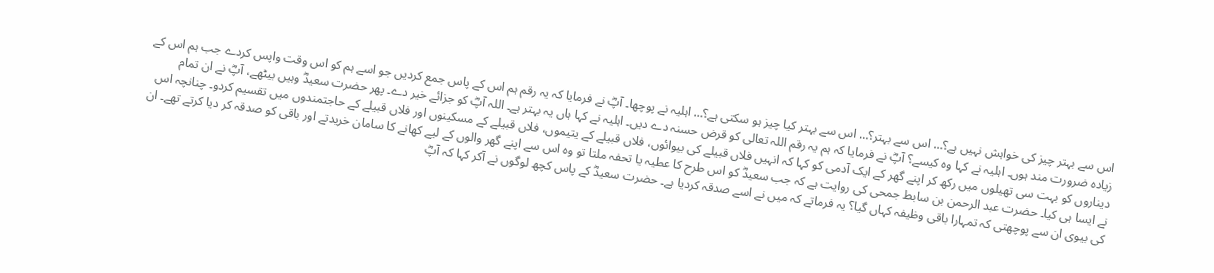اس سے بہتر چیز کی خواہش نہیں ہے؟… اس سے بہتر؟… اس سے بہتر کیا چیز ہو سکتی ہے؟… اہلیہ نے پوچھا۔ آپؓ نے فرمایا کہ یہ رقم ہم اس کے پاس جمع کردیں جو اسے ہم کو اس وقت واپس کردے جب ہم اس کے زیادہ ضرورت مند ہوں۔ اہلیہ نے کہا وہ کیسے؟ آپؓ نے فرمایا کہ ہم یہ رقم اللہ تعالی کو قرض حسنہ دے دیں۔ اہلیہ نے کہا ہاں یہ بہتر ہے۔ اللہ آپؓ کو جزائے خیر دے۔ پھر حضرت سعیدؓ وہیں بیٹھے، آپؓ نے ان تمام دیناروں کو بہت سی تھیلوں میں رکھ کر اپنے گھر کے ایک آدمی کو کہا کہ انہیں فلاں قبیلے کی بیوائوں، فلاں قبیلے کے یتیموں، فلاں قبیلے کے مسکینوں اور فلاں قبیلے کے حاجتمندوں میں تقسیم کردو۔ چنانچہ اس نے ایسا ہی کیا۔ حضرت عبد الرحمن بن سابط جمحی کی روایت ہے کہ جب سعیدؓ کو اس طرح کا عطیہ یا تحفہ ملتا تو وہ اس سے اپنے گھر والوں کے لیے کھانے کا سامان خریدتے اور باقی کو صدقہ کر دیا کرتے تھے۔ ان کی بیوی ان سے پوچھتی کہ تمہارا باقی وظیفہ کہاں گیا؟ یہ فرماتے کہ میں نے اسے صدقہ کردیا ہے۔ حضرت سعیدؓ کے پاس کچھ لوگوں نے آکر کہا کہ آپؓ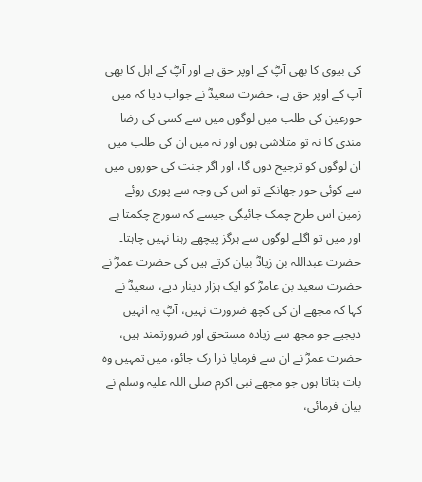کی بیوی کا بھی آپؓ کے اوپر حق ہے اور آپؓ کے اہل کا بھی آپ کے اوپر حق ہے، حضرت سعیدؓ نے جواب دیا کہ میں حورعین کی طلب میں لوگوں میں سے کسی کی رضا مندی کا نہ تو متلاشی ہوں اور نہ میں ان کی طلب میں ان لوگوں کو ترجیح دوں گا، اور اگر جنت کی حوروں میں سے کوئی حور جھانکے تو اس کی وجہ سے پوری روئے زمین اس طرح چمک جائیگی جیسے کہ سورج چکمتا ہے اور میں تو اگلے لوگوں سے ہرگز پیچھے رہنا نہیں چاہتا۔ حضرت عبداللہ بن زیادؓ بیان کرتے ہیں کی حضرت عمرؓ نے حضرت سعید بن عامرؓ کو ایک ہزار دینار دیے، سعیدؓ نے کہا کہ مجھے ان کی کچھ ضرورت نہیں، آپؓ یہ انہیں دیجیے جو مجھ سے زیادہ مستحق اور ضرورتمند ہیں، حضرت عمرؓ نے ان سے فرمایا ذرا رک جائو، میں تمہیں وہ بات بتاتا ہوں جو مجھے نبی اکرم صلی اللہ علیہ وسلم نے بیان فرمائی،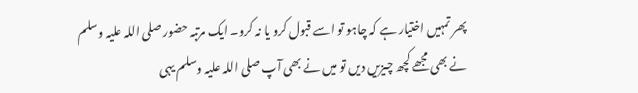پھر تمہیں اختیار ہے کہ چاہو تو اسے قبول کرو یا نہ کرو۔ ایک مرتبہ حضور صلی اللہ علیہ وسلم نے بھی مجھے کچھ چیزیں دیں تو میں نے بھی آپ صلی اللہ علیہ وسلم یہی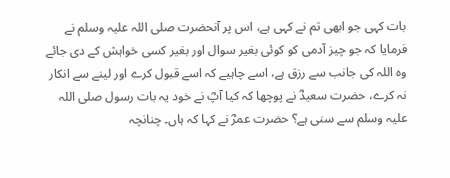بات کہی جو ابھی تم نے کہی ہے، اس پر آنحضرت صلی اللہ علیہ وسلم نے فرمایا کہ جو چیز آدمی کو کوئی بغیر سوال اور بغیر کسی خواہش کے دی جائے وہ اللہ کی جانب سے رزق ہے، اسے چاہیے کہ اسے قبول کرے اور لینے سے انکار نہ کرے، حضرت سعیدؓ نے پوچھا کہ کیا آپؓ نے خود یہ بات رسول صلی اللہ علیہ وسلم سے سنی ہے؟ حضرت عمرؓ نے کہا کہ ہاں۔ چنانچہ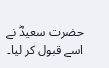حضرت سعیدؓ نے اسے قبول کر لیا۔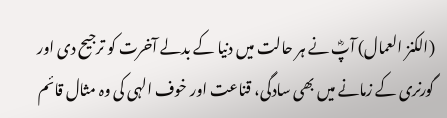(الکنز العمال) آپؓ نے ہر حالت میں دنیا کے بدلے آخرت کو ترجیح دی اور گورنری کے زمانے میں بھی سادگی، قناعت اور خوف الہی کی وہ مثال قائم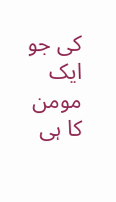کی جو ایک مومن کا ہی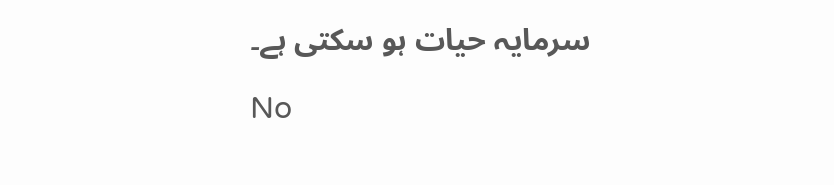سرمایہ حیات ہو سکتی ہے۔

No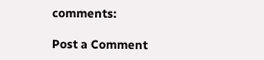comments:

Post a Comment